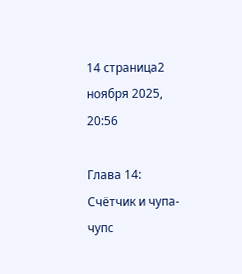14 страница2 ноября 2025, 20:56

Глава 14: Счётчик и чупа-чупс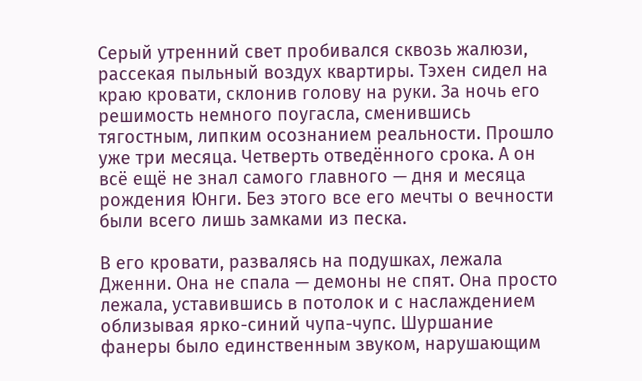Серый утренний свет пробивался сквозь жалюзи, рассекая пыльный воздух квартиры. Тэхен сидел на краю кровати, склонив голову на руки. За ночь его решимость немного поугасла, сменившись тягостным, липким осознанием реальности. Прошло уже три месяца. Четверть отведённого срока. А он всё ещё не знал самого главного — дня и месяца рождения Юнги. Без этого все его мечты о вечности были всего лишь замками из песка.

В его кровати, развалясь на подушках, лежала Дженни. Она не спала — демоны не спят. Она просто лежала, уставившись в потолок и с наслаждением облизывая ярко-синий чупа-чупс. Шуршание фанеры было единственным звуком, нарушающим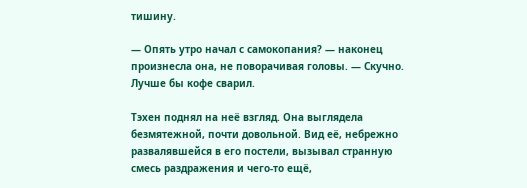тишину.

— Опять утро начал с самокопания? — наконец произнесла она, не поворачивая головы. — Скучно. Лучше бы кофе сварил.

Тэхен поднял на неё взгляд. Она выглядела безмятежной, почти довольной. Вид её, небрежно развалявшейся в его постели, вызывал странную смесь раздражения и чего-то ещё,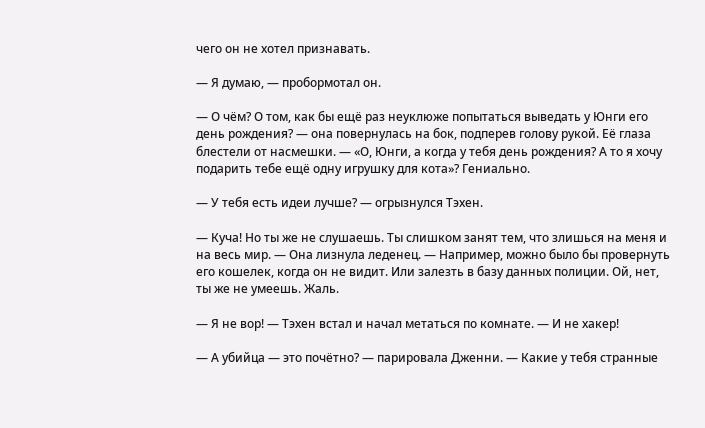чего он не хотел признавать.

— Я думаю, — пробормотал он.

— О чём? О том, как бы ещё раз неуклюже попытаться выведать у Юнги его день рождения? — она повернулась на бок, подперев голову рукой. Её глаза блестели от насмешки. — «О, Юнги, а когда у тебя день рождения? А то я хочу подарить тебе ещё одну игрушку для кота»? Гениально.

— У тебя есть идеи лучше? — огрызнулся Тэхен.

— Куча! Но ты же не слушаешь. Ты слишком занят тем, что злишься на меня и на весь мир. — Она лизнула леденец. — Например, можно было бы провернуть его кошелек, когда он не видит. Или залезть в базу данных полиции. Ой, нет, ты же не умеешь. Жаль.

— Я не вор! — Тэхен встал и начал метаться по комнате. — И не хакер!

— А убийца — это почётно? — парировала Дженни. — Какие у тебя странные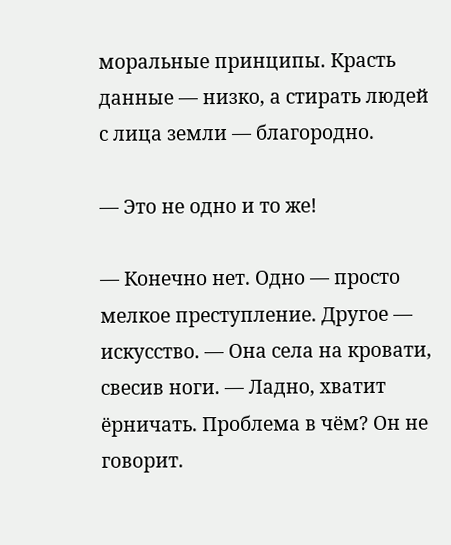моральные принципы. Красть данные — низко, а стирать людей с лица земли — благородно.

— Это не одно и то же!

— Конечно нет. Одно — просто мелкое преступление. Другое — искусство. — Она села на кровати, свесив ноги. — Ладно, хватит ёрничать. Проблема в чём? Он не говорит.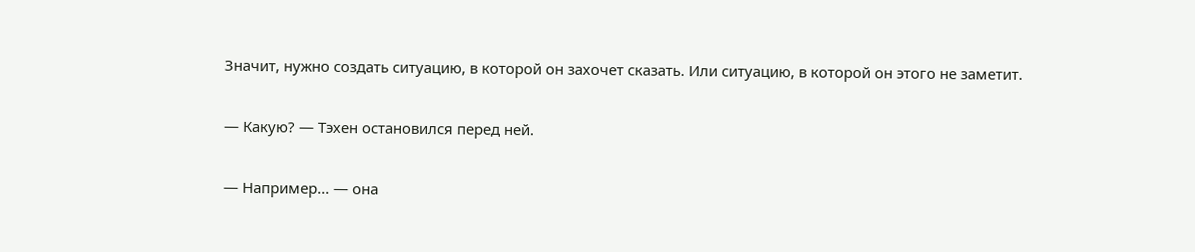Значит, нужно создать ситуацию, в которой он захочет сказать. Или ситуацию, в которой он этого не заметит.

— Какую? — Тэхен остановился перед ней.

— Например... — она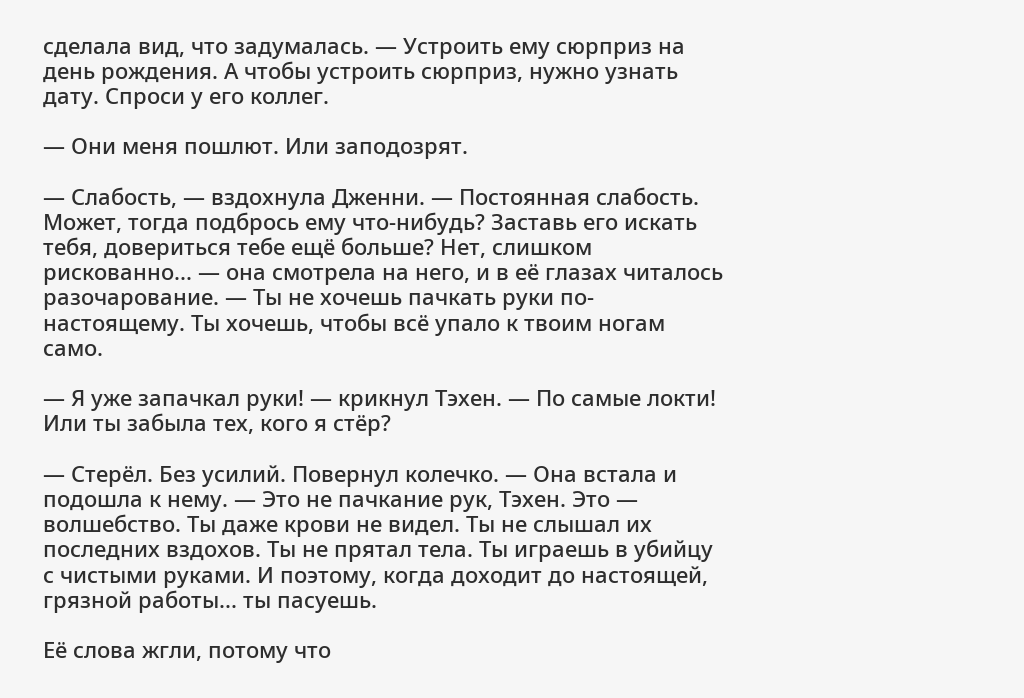сделала вид, что задумалась. — Устроить ему сюрприз на день рождения. А чтобы устроить сюрприз, нужно узнать дату. Спроси у его коллег.

— Они меня пошлют. Или заподозрят.

— Слабость, — вздохнула Дженни. — Постоянная слабость. Может, тогда подбрось ему что-нибудь? Заставь его искать тебя, довериться тебе ещё больше? Нет, слишком рискованно... — она смотрела на него, и в её глазах читалось разочарование. — Ты не хочешь пачкать руки по-настоящему. Ты хочешь, чтобы всё упало к твоим ногам само.

— Я уже запачкал руки! — крикнул Тэхен. — По самые локти! Или ты забыла тех, кого я стёр?

— Стерёл. Без усилий. Повернул колечко. — Она встала и подошла к нему. — Это не пачкание рук, Тэхен. Это — волшебство. Ты даже крови не видел. Ты не слышал их последних вздохов. Ты не прятал тела. Ты играешь в убийцу с чистыми руками. И поэтому, когда доходит до настоящей, грязной работы... ты пасуешь.

Её слова жгли, потому что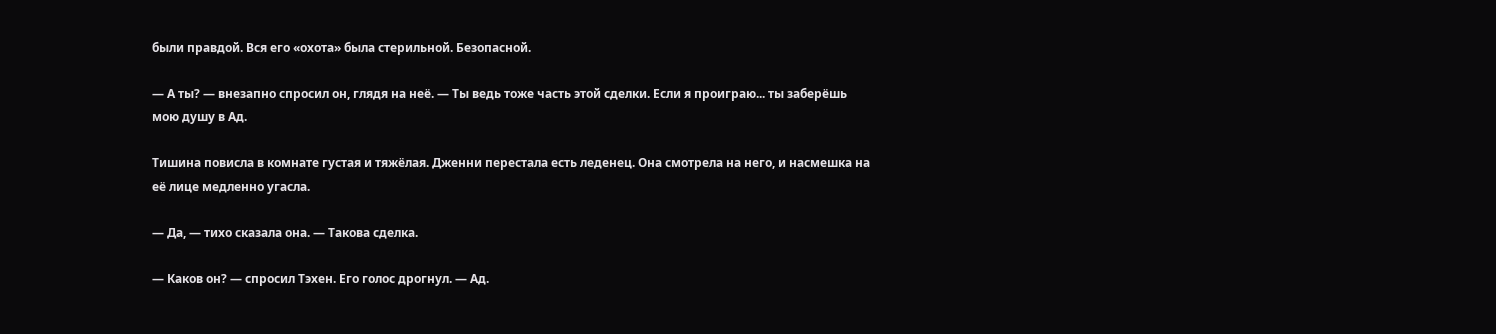были правдой. Вся его «охота» была стерильной. Безопасной.

— А ты? — внезапно спросил он, глядя на неё. — Ты ведь тоже часть этой сделки. Если я проиграю... ты заберёшь мою душу в Ад.

Тишина повисла в комнате густая и тяжёлая. Дженни перестала есть леденец. Она смотрела на него, и насмешка на её лице медленно угасла.

— Да, — тихо сказала она. — Такова сделка.

— Каков он? — спросил Тэхен. Его голос дрогнул. — Ад.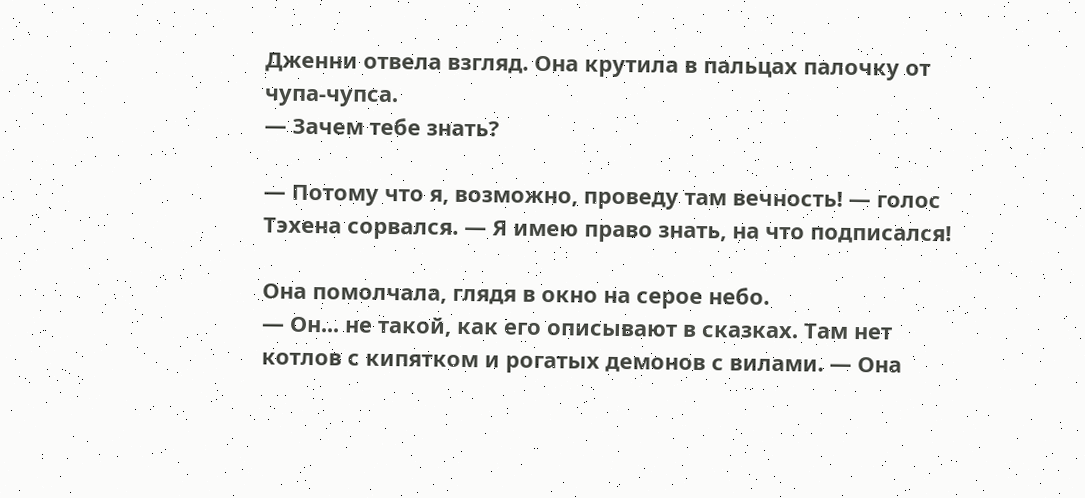Дженни отвела взгляд. Она крутила в пальцах палочку от чупа-чупса.
— Зачем тебе знать?

— Потому что я, возможно, проведу там вечность! — голос Тэхена сорвался. — Я имею право знать, на что подписался!

Она помолчала, глядя в окно на серое небо.
— Он... не такой, как его описывают в сказках. Там нет котлов с кипятком и рогатых демонов с вилами. — Она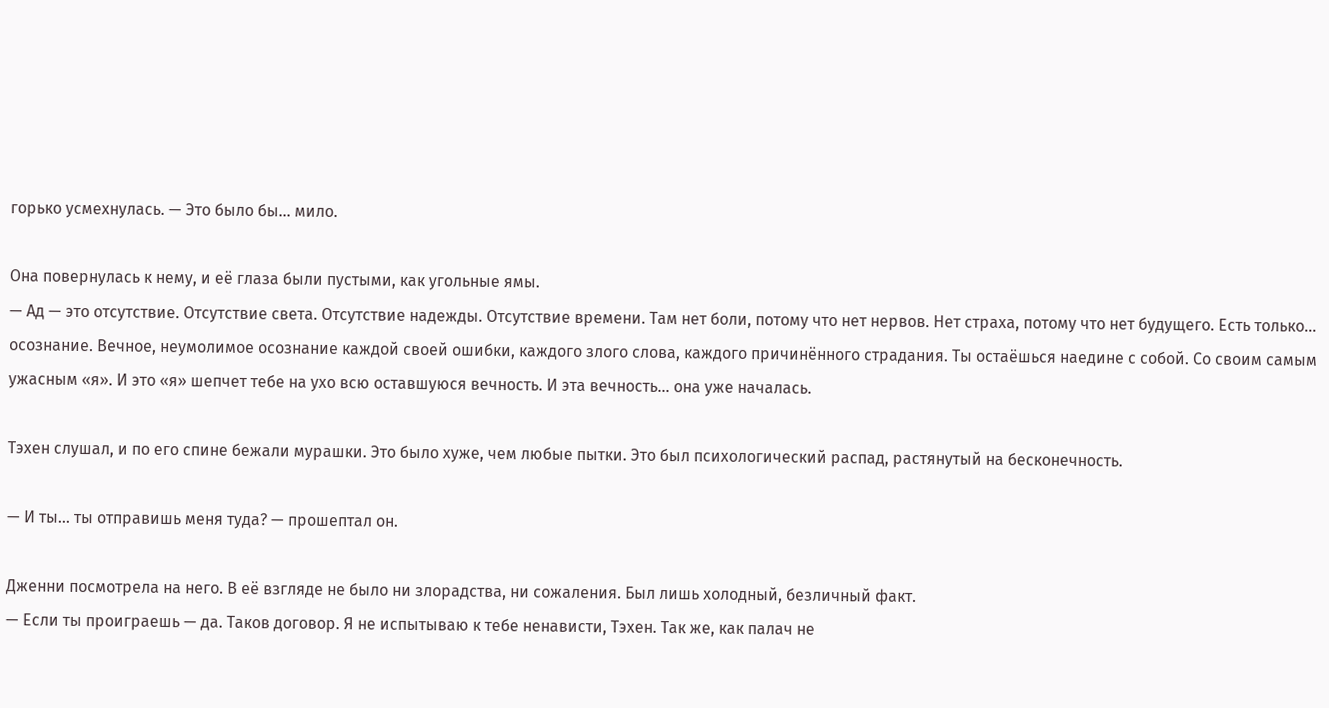горько усмехнулась. — Это было бы... мило.

Она повернулась к нему, и её глаза были пустыми, как угольные ямы.
— Ад — это отсутствие. Отсутствие света. Отсутствие надежды. Отсутствие времени. Там нет боли, потому что нет нервов. Нет страха, потому что нет будущего. Есть только... осознание. Вечное, неумолимое осознание каждой своей ошибки, каждого злого слова, каждого причинённого страдания. Ты остаёшься наедине с собой. Со своим самым ужасным «я». И это «я» шепчет тебе на ухо всю оставшуюся вечность. И эта вечность... она уже началась.

Тэхен слушал, и по его спине бежали мурашки. Это было хуже, чем любые пытки. Это был психологический распад, растянутый на бесконечность.

— И ты... ты отправишь меня туда? — прошептал он.

Дженни посмотрела на него. В её взгляде не было ни злорадства, ни сожаления. Был лишь холодный, безличный факт.
— Если ты проиграешь — да. Таков договор. Я не испытываю к тебе ненависти, Тэхен. Так же, как палач не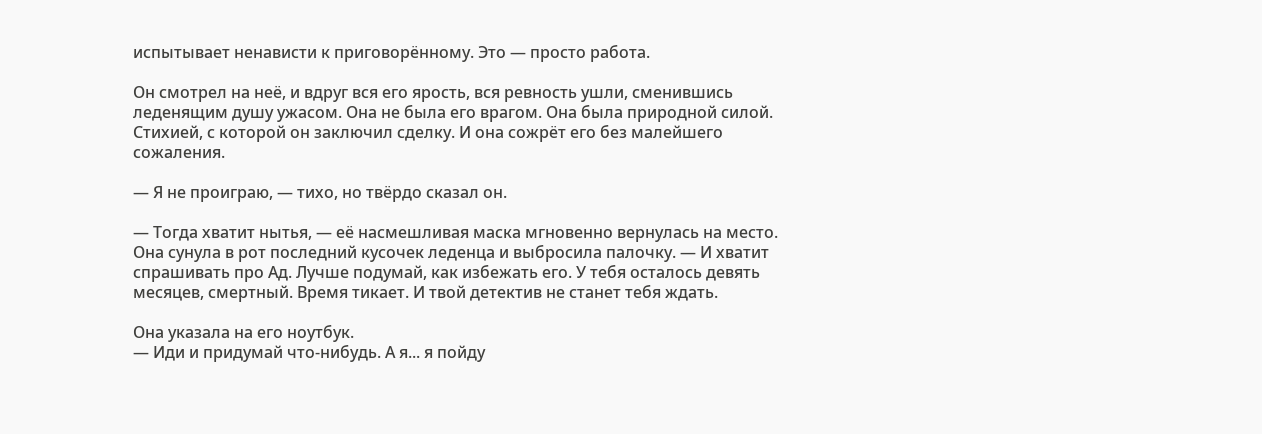испытывает ненависти к приговорённому. Это — просто работа.

Он смотрел на неё, и вдруг вся его ярость, вся ревность ушли, сменившись леденящим душу ужасом. Она не была его врагом. Она была природной силой. Стихией, с которой он заключил сделку. И она сожрёт его без малейшего сожаления.

— Я не проиграю, — тихо, но твёрдо сказал он.

— Тогда хватит нытья, — её насмешливая маска мгновенно вернулась на место. Она сунула в рот последний кусочек леденца и выбросила палочку. — И хватит спрашивать про Ад. Лучше подумай, как избежать его. У тебя осталось девять месяцев, смертный. Время тикает. И твой детектив не станет тебя ждать.

Она указала на его ноутбук.
— Иди и придумай что-нибудь. А я... я пойду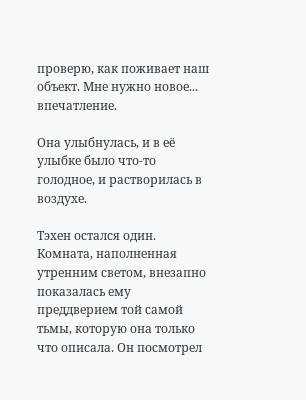проверю, как поживает наш объект. Мне нужно новое... впечатление.

Она улыбнулась, и в её улыбке было что-то голодное, и растворилась в воздухе.

Тэхен остался один. Комната, наполненная утренним светом, внезапно показалась ему преддверием той самой тьмы, которую она только что описала. Он посмотрел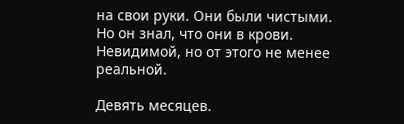на свои руки. Они были чистыми. Но он знал, что они в крови. Невидимой, но от этого не менее реальной.

Девять месяцев.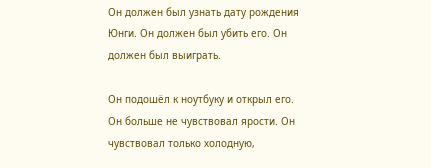Он должен был узнать дату рождения Юнги. Он должен был убить его. Он должен был выиграть.

Он подошёл к ноутбуку и открыл его. Он больше не чувствовал ярости. Он чувствовал только холодную,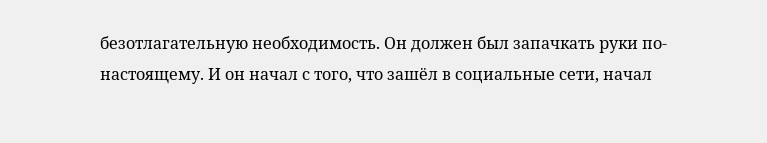безотлагательную необходимость. Он должен был запачкать руки по-настоящему. И он начал с того, что зашёл в социальные сети, начал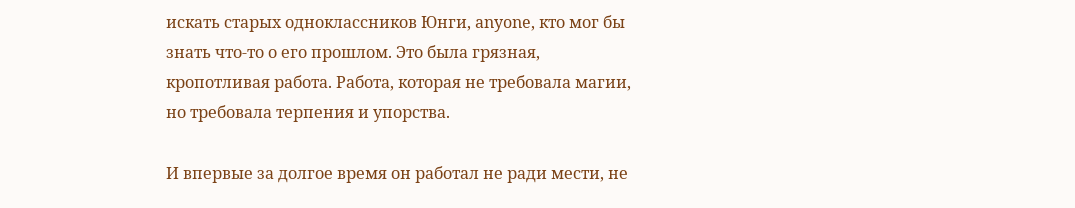искать старых одноклассников Юнги, anyone, кто мог бы знать что-то о его прошлом. Это была грязная, кропотливая работа. Работа, которая не требовала магии, но требовала терпения и упорства.

И впервые за долгое время он работал не ради мести, не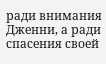ради внимания Дженни, а ради спасения своей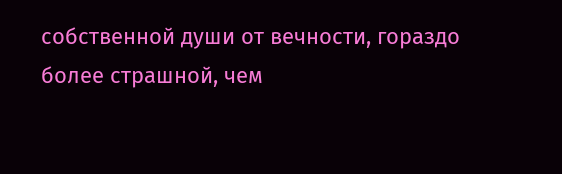собственной души от вечности, гораздо более страшной, чем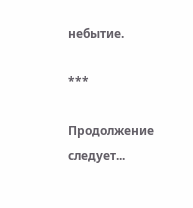небытие.

***

Продолжение следует...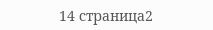14 страница2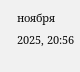ноября 2025, 20:56